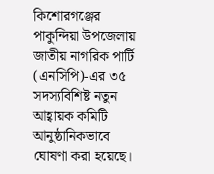কিশোরগঞ্জের পাকুন্দিয়া উপজেলায় জাতীয় নাগরিক পার্টি (এনসিপি)-এর ৩৫ সদস্যবিশিষ্ট নতুন আহ্বায়ক কমিটি আনুষ্ঠানিকভাবে ঘোষণা করা হয়েছে।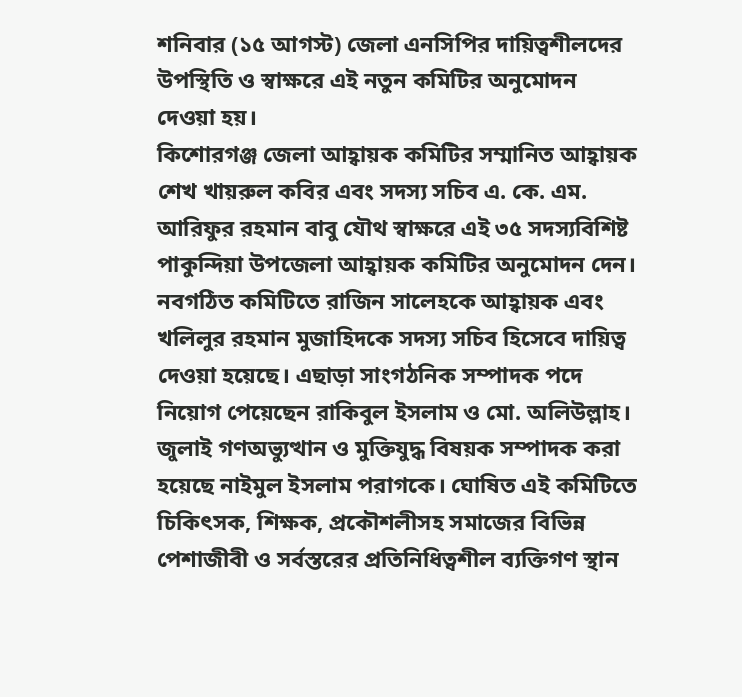শনিবার (১৫ আগস্ট) জেলা এনসিপির দায়িত্বশীলদের উপস্থিতি ও স্বাক্ষরে এই নতুন কমিটির অনুমোদন দেওয়া হয়।
কিশোরগঞ্জ জেলা আহ্বায়ক কমিটির সম্মানিত আহ্বায়ক শেখ খায়রুল কবির এবং সদস্য সচিব এ. কে. এম. আরিফুর রহমান বাবু যৌথ স্বাক্ষরে এই ৩৫ সদস্যবিশিষ্ট পাকুন্দিয়া উপজেলা আহ্বায়ক কমিটির অনুমোদন দেন।
নবগঠিত কমিটিতে রাজিন সালেহকে আহ্বায়ক এবং খলিলুর রহমান মুজাহিদকে সদস্য সচিব হিসেবে দায়িত্ব দেওয়া হয়েছে। এছাড়া সাংগঠনিক সম্পাদক পদে নিয়োগ পেয়েছেন রাকিবুল ইসলাম ও মো. অলিউল্লাহ। জুলাই গণঅভ্যুত্থান ও মুক্তিযুদ্ধ বিষয়ক সম্পাদক করা হয়েছে নাইমুল ইসলাম পরাগকে। ঘোষিত এই কমিটিতে চিকিৎসক, শিক্ষক, প্রকৌশলীসহ সমাজের বিভিন্ন পেশাজীবী ও সর্বস্তরের প্রতিনিধিত্বশীল ব্যক্তিগণ স্থান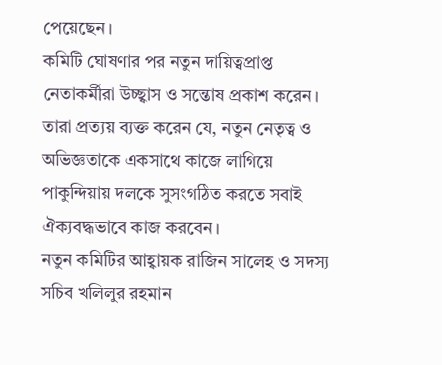পেয়েছেন।
কমিটি ঘোষণার পর নতুন দায়িত্বপ্রাপ্ত নেতাকর্মীরা উচ্ছ্বাস ও সন্তোষ প্রকাশ করেন। তারা প্রত্যয় ব্যক্ত করেন যে, নতুন নেতৃত্ব ও অভিজ্ঞতাকে একসাথে কাজে লাগিয়ে পাকুন্দিয়ায় দলকে সুসংগঠিত করতে সবাই ঐক্যবদ্ধভাবে কাজ করবেন।
নতুন কমিটির আহ্বায়ক রাজিন সালেহ ও সদস্য সচিব খলিলুর রহমান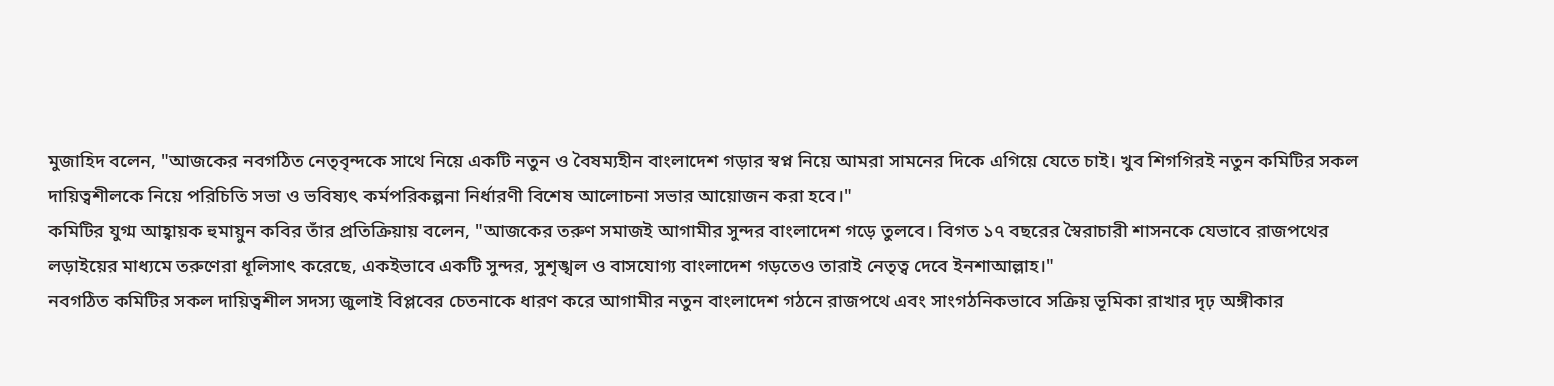মুজাহিদ বলেন, "আজকের নবগঠিত নেতৃবৃন্দকে সাথে নিয়ে একটি নতুন ও বৈষম্যহীন বাংলাদেশ গড়ার স্বপ্ন নিয়ে আমরা সামনের দিকে এগিয়ে যেতে চাই। খুব শিগগিরই নতুন কমিটির সকল দায়িত্বশীলকে নিয়ে পরিচিতি সভা ও ভবিষ্যৎ কর্মপরিকল্পনা নির্ধারণী বিশেষ আলোচনা সভার আয়োজন করা হবে।"
কমিটির যুগ্ম আহ্বায়ক হুমায়ুন কবির তাঁর প্রতিক্রিয়ায় বলেন, "আজকের তরুণ সমাজই আগামীর সুন্দর বাংলাদেশ গড়ে তুলবে। বিগত ১৭ বছরের স্বৈরাচারী শাসনকে যেভাবে রাজপথের লড়াইয়ের মাধ্যমে তরুণেরা ধূলিসাৎ করেছে, একইভাবে একটি সুন্দর, সুশৃঙ্খল ও বাসযোগ্য বাংলাদেশ গড়তেও তারাই নেতৃত্ব দেবে ইনশাআল্লাহ।"
নবগঠিত কমিটির সকল দায়িত্বশীল সদস্য জুলাই বিপ্লবের চেতনাকে ধারণ করে আগামীর নতুন বাংলাদেশ গঠনে রাজপথে এবং সাংগঠনিকভাবে সক্রিয় ভূমিকা রাখার দৃঢ় অঙ্গীকার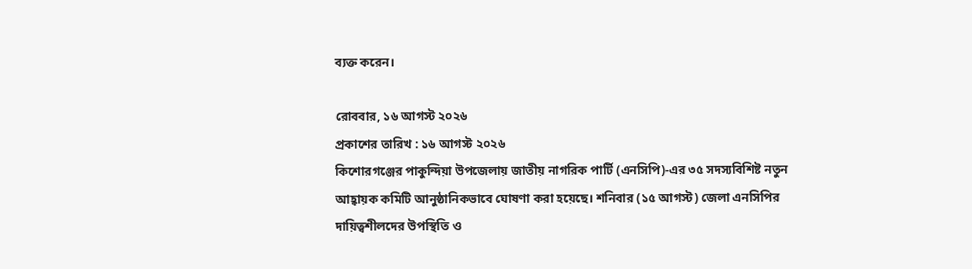ব্যক্ত করেন।

রোববার, ১৬ আগস্ট ২০২৬
প্রকাশের তারিখ : ১৬ আগস্ট ২০২৬
কিশোরগঞ্জের পাকুন্দিয়া উপজেলায় জাতীয় নাগরিক পার্টি (এনসিপি)-এর ৩৫ সদস্যবিশিষ্ট নতুন আহ্বায়ক কমিটি আনুষ্ঠানিকভাবে ঘোষণা করা হয়েছে। শনিবার (১৫ আগস্ট) জেলা এনসিপির দায়িত্বশীলদের উপস্থিতি ও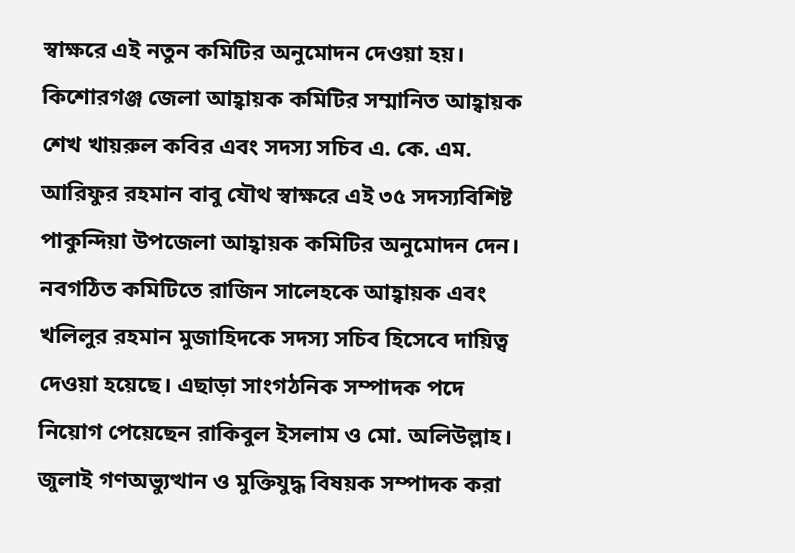স্বাক্ষরে এই নতুন কমিটির অনুমোদন দেওয়া হয়।
কিশোরগঞ্জ জেলা আহ্বায়ক কমিটির সম্মানিত আহ্বায়ক শেখ খায়রুল কবির এবং সদস্য সচিব এ. কে. এম. আরিফুর রহমান বাবু যৌথ স্বাক্ষরে এই ৩৫ সদস্যবিশিষ্ট পাকুন্দিয়া উপজেলা আহ্বায়ক কমিটির অনুমোদন দেন।
নবগঠিত কমিটিতে রাজিন সালেহকে আহ্বায়ক এবং খলিলুর রহমান মুজাহিদকে সদস্য সচিব হিসেবে দায়িত্ব দেওয়া হয়েছে। এছাড়া সাংগঠনিক সম্পাদক পদে নিয়োগ পেয়েছেন রাকিবুল ইসলাম ও মো. অলিউল্লাহ। জুলাই গণঅভ্যুত্থান ও মুক্তিযুদ্ধ বিষয়ক সম্পাদক করা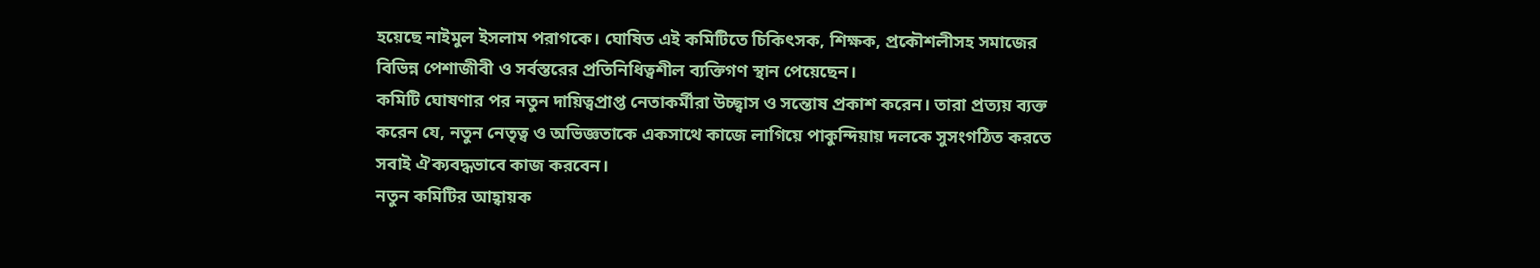হয়েছে নাইমুল ইসলাম পরাগকে। ঘোষিত এই কমিটিতে চিকিৎসক, শিক্ষক, প্রকৌশলীসহ সমাজের বিভিন্ন পেশাজীবী ও সর্বস্তরের প্রতিনিধিত্বশীল ব্যক্তিগণ স্থান পেয়েছেন।
কমিটি ঘোষণার পর নতুন দায়িত্বপ্রাপ্ত নেতাকর্মীরা উচ্ছ্বাস ও সন্তোষ প্রকাশ করেন। তারা প্রত্যয় ব্যক্ত করেন যে, নতুন নেতৃত্ব ও অভিজ্ঞতাকে একসাথে কাজে লাগিয়ে পাকুন্দিয়ায় দলকে সুসংগঠিত করতে সবাই ঐক্যবদ্ধভাবে কাজ করবেন।
নতুন কমিটির আহ্বায়ক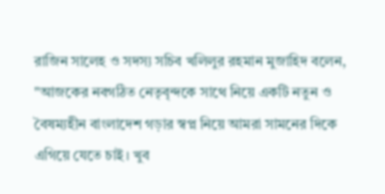রাজিন সালেহ ও সদস্য সচিব খলিলুর রহমান মুজাহিদ বলেন, "আজকের নবগঠিত নেতৃবৃন্দকে সাথে নিয়ে একটি নতুন ও বৈষম্যহীন বাংলাদেশ গড়ার স্বপ্ন নিয়ে আমরা সামনের দিকে এগিয়ে যেতে চাই। খুব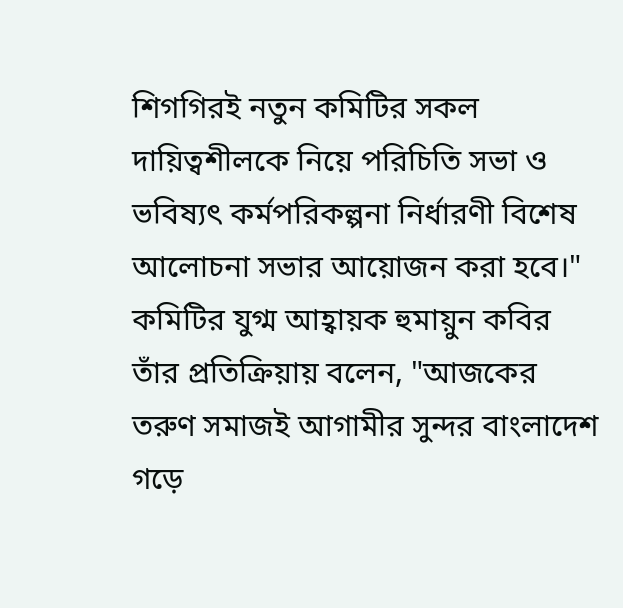শিগগিরই নতুন কমিটির সকল দায়িত্বশীলকে নিয়ে পরিচিতি সভা ও ভবিষ্যৎ কর্মপরিকল্পনা নির্ধারণী বিশেষ আলোচনা সভার আয়োজন করা হবে।"
কমিটির যুগ্ম আহ্বায়ক হুমায়ুন কবির তাঁর প্রতিক্রিয়ায় বলেন, "আজকের তরুণ সমাজই আগামীর সুন্দর বাংলাদেশ গড়ে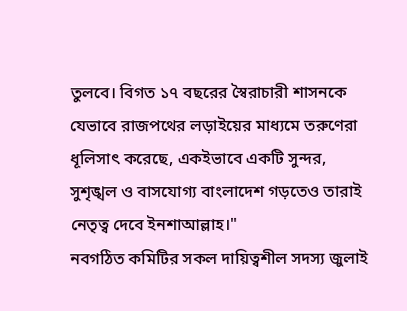তুলবে। বিগত ১৭ বছরের স্বৈরাচারী শাসনকে যেভাবে রাজপথের লড়াইয়ের মাধ্যমে তরুণেরা ধূলিসাৎ করেছে, একইভাবে একটি সুন্দর, সুশৃঙ্খল ও বাসযোগ্য বাংলাদেশ গড়তেও তারাই নেতৃত্ব দেবে ইনশাআল্লাহ।"
নবগঠিত কমিটির সকল দায়িত্বশীল সদস্য জুলাই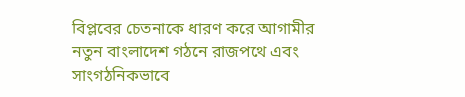বিপ্লবের চেতনাকে ধারণ করে আগামীর নতুন বাংলাদেশ গঠনে রাজপথে এবং সাংগঠনিকভাবে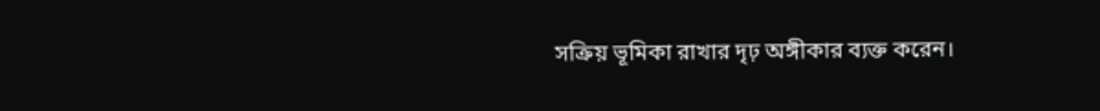সক্রিয় ভূমিকা রাখার দৃঢ় অঙ্গীকার ব্যক্ত করেন।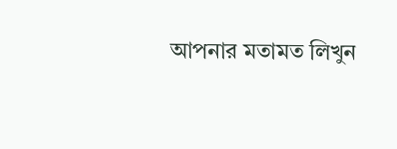আপনার মতামত লিখুন